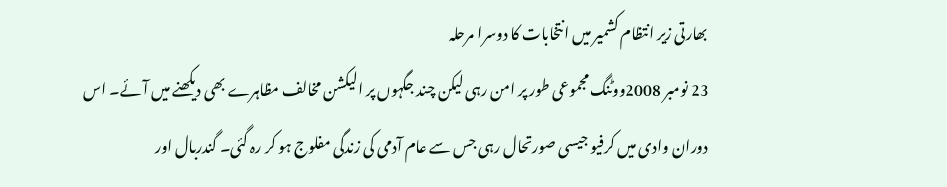بھارتی زیر انتظام کشمیر میں انتخابات کا دوسرا مرحلہ
23 نومبر 2008ووٹنگ مجموعی طور پر امن رہی لیکن چند جگہوں پر الیکشن مخالف مظاہرے بھی دیکھنے میں آئے۔ اس دوران وادی میں کرفیو جیسی صورتحال رہی جس سے عام آدمی کی زندگی مفلوج ہو کر رہ گئی۔ گندربال اور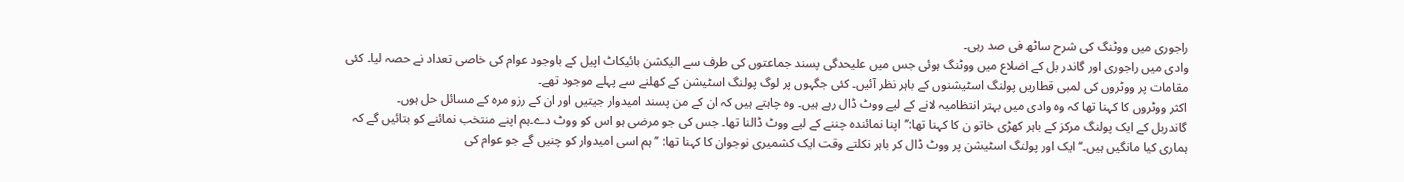راجوری میں ووٹنگ کی شرح ساٹھ فی صد رہی۔
وادی میں راجوری اور گاندر بل کے اضلاع میں ووٹنگ ہوئی جس میں علیحدگی پسند جماعتوں کی طرف سے الیکشن بائیکاٹ اپیل کے باوجود عوام کی خاصی تعداد نے حصہ لیا۔ کئی مقامات پر ووٹروں کی لمبی قطاریں پولنگ اسٹیشنوں کے باہر نظر آئیں۔ کئی جگہوں پر لوگ پولنگ اسٹیشن کے کھلنے سے پہلے موجود تھے۔
اکثر ووٹروں کا کہنا تھا کہ وہ وادی میں بہتر انتظامیہ لانے کے لیے ووٹ ڈال رہے ہیں۔ وہ چاہتے ہیں کہ ان کے من پسند امیدوار جیتیں اور ان کے رزو مرہ کے مسائل حل ہوں۔
گاندربل کے ایک پولنگ مرکز کے باہر کھڑی خاتو ن کا کہنا تھا:’’اپنا نمائندہ چننے کے لیے ووٹ ڈالنا تھا۔ جس کی جو مرضی ہو اس کو ووٹ دے۔ہم اپنے منتخب نمائنے کو بتائیں گے کہ ہماری کیا مانگیں ہیں۔‘‘ ایک اور پولنگ اسٹیشن پر ووٹ ڈال کر باہر نکلتے وقت ایک کشمیری نوجوان کا کہنا تھا: ’’ ہم اسی امیدوار کو چنیں گے جو عوام کی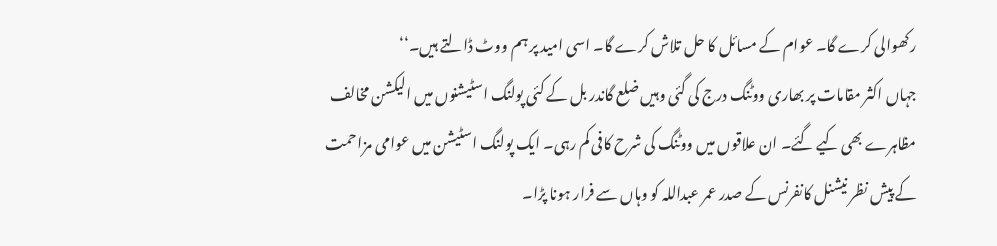رکھوالی کرے گا۔ عوام کے مسائل کا حل تلاش کرے گا۔ اسی امید پر ہم ووٹ ڈالتے ہیں۔‘‘
جہاں اکثر مقامات پر بھاری ووٹنگ درج کی گئی وہیں ضلع گاندر بل کے کئی پولنگ اسٹیشنوں میں الیکشن مخالف مظاہرے بھی کیے گئے۔ ان علاقوں میں ووٹنگ کی شرح کافی کم رہی۔ ایک پولنگ اسٹیشن میں عوامی مزاحمت کے پیش نظر نیشنل کانفرنس کے صدر عمر عبداللہ کو وہاں سے فرار ہونا پڑا۔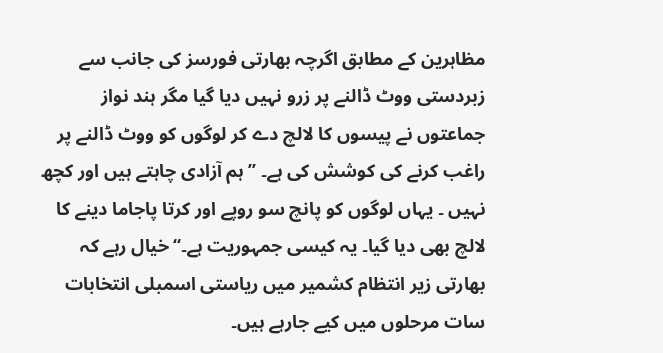مظاہرین کے مطابق اگرچہ بھارتی فورسز کی جانب سے زبردستی ووٹ ڈالنے پر زرو نہیں دیا گیا مگر ہند نواز جماعتوں نے پیسوں کا لالچ دے کر لوگوں کو ووٹ ڈالنے پر راغب کرنے کی کوشش کی ہے۔ ’’ہم آزادی چاہتے ہیں اور کچھ نہیں ۔ یہاں لوگوں کو پانچ سو روپے اور کرتا پاجاما دینے کا لالچ بھی دیا گیا۔ یہ کیسی جمہوریت ہے۔‘‘خیال رہے کہ بھارتی زیر انتظام کشمیر میں ریاستی اسمبلی انتخابات سات مرحلوں میں کیے جارہے ہیں۔